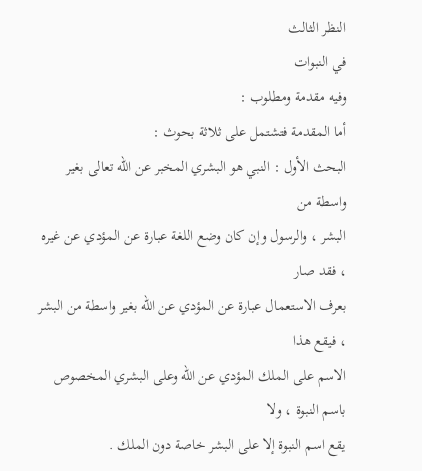النظر الثالث
في النبوات
وفيه مقدمة ومطلوب :
أما المقدمة فتشتمل على ثلاثة بحوث :
البحث الأول : النبي هو البشري المخبر عن الله تعالى بغير واسطة من
البشر ، والرسول وإن كان وضع اللغة عبارة عن المؤدي عن غيره ، فقد صار
بعرف الاستعمال عبارة عن المؤدي عن الله بغير واسطة من البشر ، فيقع هذا
الاسم على الملك المؤدي عن الله وعلى البشري المخصوص باسم النبوة ، ولا
يقع اسم النبوة إلا على البشر خاصة دون الملك .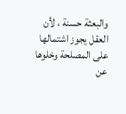والبعثة حسنة ، لأن العقل يجوز اشتمالها على المصلحة وخلوها عن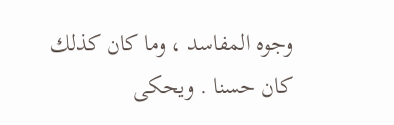وجوه المفاسد ، وما كان كذلك كان حسنا . ويحكى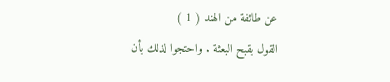عن طائفة من الهند ( 1 )
القول بقبح البعثة . واحتجوا لذلك بأن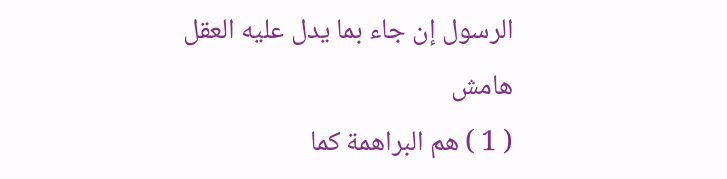الرسول إن جاء بما يدل عليه العقل
هامش
( 1 ) هم البراهمة كما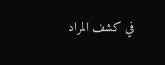في كشف المراد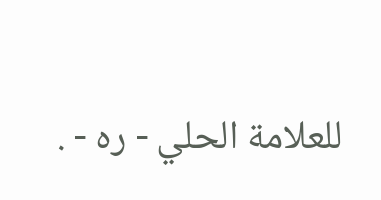للعلامة الحلي - ره - .